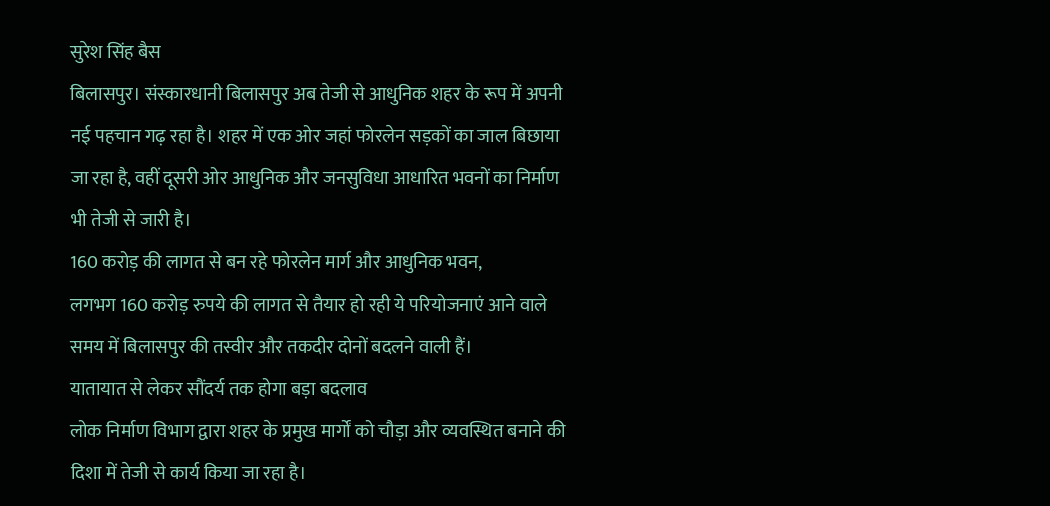सुरेश सिंह बैस
बिलासपुर। संस्कारधानी बिलासपुर अब तेजी से आधुनिक शहर के रूप में अपनी नई पहचान गढ़ रहा है। शहर में एक ओर जहां फोरलेन सड़कों का जाल बिछाया जा रहा है, वहीं दूसरी ओर आधुनिक और जनसुविधा आधारित भवनों का निर्माण भी तेजी से जारी है।
160 करोड़ की लागत से बन रहे फोरलेन मार्ग और आधुनिक भवन,
लगभग 160 करोड़ रुपये की लागत से तैयार हो रही ये परियोजनाएं आने वाले समय में बिलासपुर की तस्वीर और तकदीर दोनों बदलने वाली हैं।
यातायात से लेकर सौंदर्य तक होगा बड़ा बदलाव
लोक निर्माण विभाग द्वारा शहर के प्रमुख मार्गों को चौड़ा और व्यवस्थित बनाने की दिशा में तेजी से कार्य किया जा रहा है।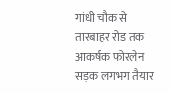गांधी चौक से तारबाहर रोड तक आकर्षक फोरलेन सड़क लगभग तैयार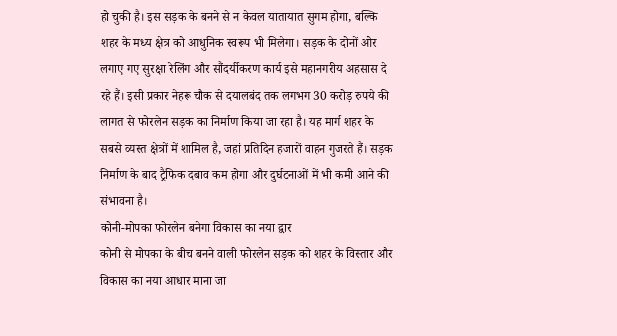हो चुकी है। इस सड़क के बनने से न केवल यातायात सुगम होगा, बल्कि शहर के मध्य क्षेत्र को आधुनिक स्वरूप भी मिलेगा। सड़क के दोनों ओर लगाए गए सुरक्षा रेलिंग और सौंदर्यीकरण कार्य इसे महानगरीय अहसास दे रहे हैं। इसी प्रकार नेहरू चौक से दयालबंद तक लगभग 30 करोड़ रुपये की लागत से फोरलेन सड़क का निर्माण किया जा रहा है। यह मार्ग शहर के सबसे व्यस्त क्षेत्रों में शामिल है, जहां प्रतिदिन हजारों वाहन गुजरते हैं। सड़क निर्माण के बाद ट्रैफिक दबाव कम होगा और दुर्घटनाओं में भी कमी आने की संभावना है।
कोनी-मोपका फोरलेन बनेगा विकास का नया द्वार
कोनी से मोपका के बीच बनने वाली फोरलेन सड़क को शहर के विस्तार और विकास का नया आधार माना जा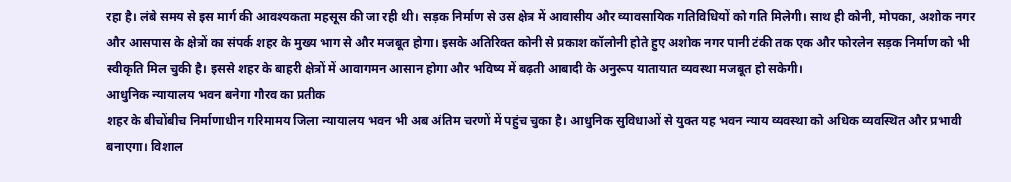रहा है। लंबे समय से इस मार्ग की आवश्यकता महसूस की जा रही थी। सड़क निर्माण से उस क्षेत्र में आवासीय और व्यावसायिक गतिविधियों को गति मिलेगी। साथ ही कोनी, मोपका, अशोक नगर और आसपास के क्षेत्रों का संपर्क शहर के मुख्य भाग से और मजबूत होगा। इसके अतिरिक्त कोनी से प्रकाश कॉलोनी होते हुए अशोक नगर पानी टंकी तक एक और फोरलेन सड़क निर्माण को भी स्वीकृति मिल चुकी है। इससे शहर के बाहरी क्षेत्रों में आवागमन आसान होगा और भविष्य में बढ़ती आबादी के अनुरूप यातायात व्यवस्था मजबूत हो सकेगी।
आधुनिक न्यायालय भवन बनेगा गौरव का प्रतीक
शहर के बीचोंबीच निर्माणाधीन गरिमामय जिला न्यायालय भवन भी अब अंतिम चरणों में पहुंच चुका है। आधुनिक सुविधाओं से युक्त यह भवन न्याय व्यवस्था को अधिक व्यवस्थित और प्रभावी बनाएगा। विशाल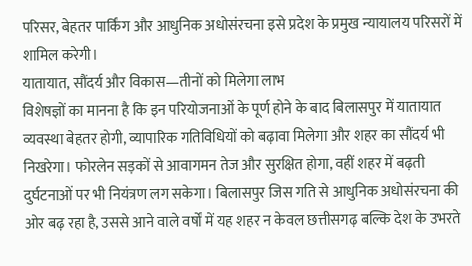परिसर, बेहतर पार्किंग और आधुनिक अधोसंरचना इसे प्रदेश के प्रमुख न्यायालय परिसरों में शामिल करेगी।
यातायात, सौंदर्य और विकास—तीनों को मिलेगा लाभ
विशेषज्ञों का मानना है कि इन परियोजनाओं के पूर्ण होने के बाद बिलासपुर में यातायात व्यवस्था बेहतर होगी, व्यापारिक गतिविधियों को बढ़ावा मिलेगा और शहर का सौंदर्य भी निखरेगा। फोरलेन सड़कों से आवागमन तेज और सुरक्षित होगा, वहीं शहर में बढ़ती दुर्घटनाओं पर भी नियंत्रण लग सकेगा। बिलासपुर जिस गति से आधुनिक अधोसंरचना की ओर बढ़ रहा है, उससे आने वाले वर्षों में यह शहर न केवल छत्तीसगढ़ बल्कि देश के उभरते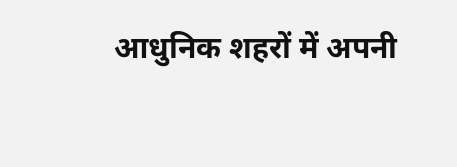आधुनिक शहरों में अपनी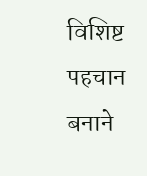विशिष्ट पहचान बनाने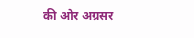की ओर अग्रसर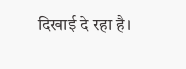दिखाई दे रहा है।